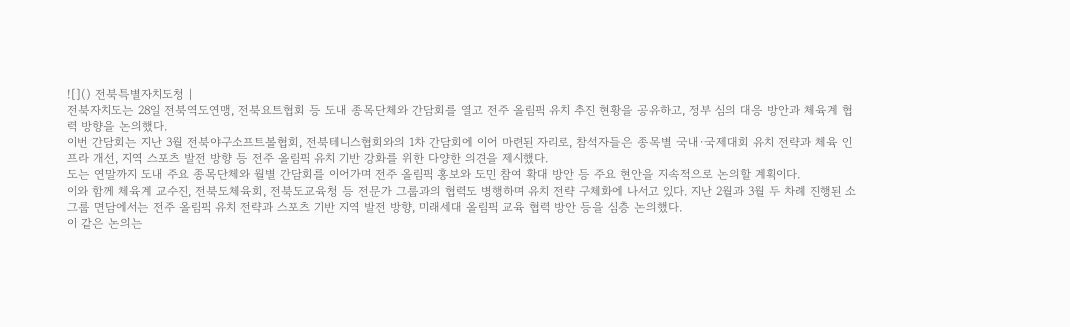![]() 전북특별자치도청 |
전북자치도는 28일 전북역도연맹, 전북요트협회 등 도내 종목단체와 간담회를 열고 전주 올림픽 유치 추진 현황을 공유하고, 정부 심의 대응 방안과 체육계 협력 방향을 논의했다.
이번 간담회는 지난 3월 전북야구소프트볼협회, 전북테니스협회와의 1차 간담회에 이어 마련된 자리로, 참석자들은 종목별 국내·국제대회 유치 전략과 체육 인프라 개선, 지역 스포츠 발전 방향 등 전주 올림픽 유치 기반 강화를 위한 다양한 의견을 제시했다.
도는 연말까지 도내 주요 종목단체와 월별 간담회를 이어가며 전주 올림픽 홍보와 도민 참여 확대 방안 등 주요 현안을 지속적으로 논의할 계획이다.
이와 함께 체육계 교수진, 전북도체육회, 전북도교육청 등 전문가 그룹과의 협력도 병행하며 유치 전략 구체화에 나서고 있다. 지난 2월과 3월 두 차례 진행된 소그룹 면담에서는 전주 올림픽 유치 전략과 스포츠 기반 지역 발전 방향, 미래세대 올림픽 교육 협력 방안 등을 심층 논의했다.
이 같은 논의는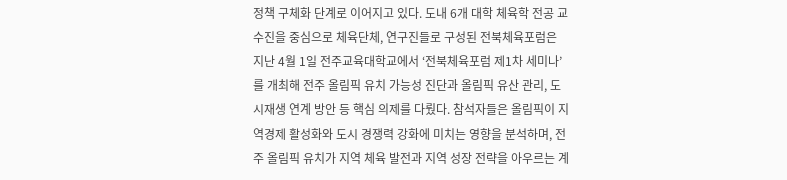정책 구체화 단계로 이어지고 있다. 도내 6개 대학 체육학 전공 교수진을 중심으로 체육단체, 연구진들로 구성된 전북체육포럼은 지난 4월 1일 전주교육대학교에서 ‘전북체육포럼 제1차 세미나’를 개최해 전주 올림픽 유치 가능성 진단과 올림픽 유산 관리, 도시재생 연계 방안 등 핵심 의제를 다뤘다. 참석자들은 올림픽이 지역경제 활성화와 도시 경쟁력 강화에 미치는 영향을 분석하며, 전주 올림픽 유치가 지역 체육 발전과 지역 성장 전략을 아우르는 계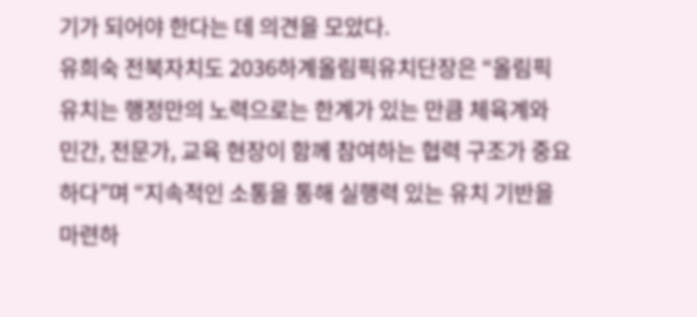기가 되어야 한다는 데 의견을 모았다.
유희숙 전북자치도 2036하계올림픽유치단장은 “올림픽 유치는 행정만의 노력으로는 한계가 있는 만큼 체육계와 민간, 전문가, 교육 현장이 함께 참여하는 협력 구조가 중요하다”며 “지속적인 소통을 통해 실행력 있는 유치 기반을 마련하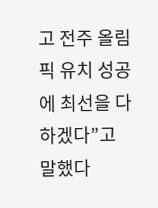고 전주 올림픽 유치 성공에 최선을 다하겠다”고 말했다